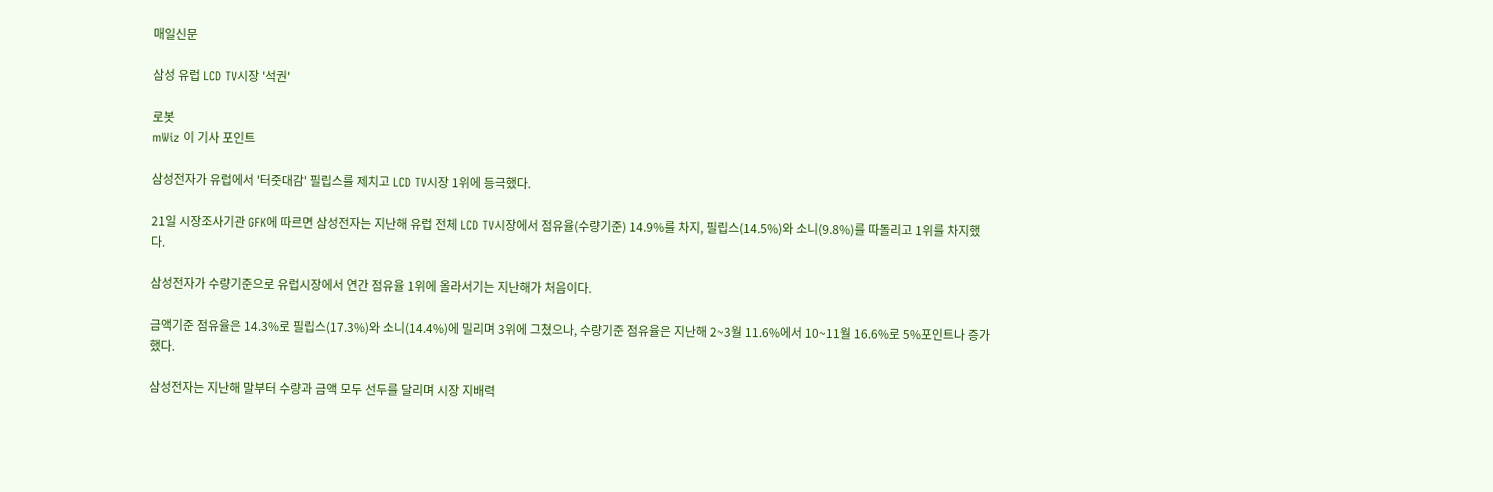매일신문

삼성 유럽 LCD TV시장 '석권'

로봇
mWiz 이 기사 포인트

삼성전자가 유럽에서 '터줏대감' 필립스를 제치고 LCD TV시장 1위에 등극했다.

21일 시장조사기관 GFK에 따르면 삼성전자는 지난해 유럽 전체 LCD TV시장에서 점유율(수량기준) 14.9%를 차지, 필립스(14.5%)와 소니(9.8%)를 따돌리고 1위를 차지했다.

삼성전자가 수량기준으로 유럽시장에서 연간 점유율 1위에 올라서기는 지난해가 처음이다.

금액기준 점유율은 14.3%로 필립스(17.3%)와 소니(14.4%)에 밀리며 3위에 그쳤으나, 수량기준 점유율은 지난해 2~3월 11.6%에서 10~11월 16.6%로 5%포인트나 증가했다.

삼성전자는 지난해 말부터 수량과 금액 모두 선두를 달리며 시장 지배력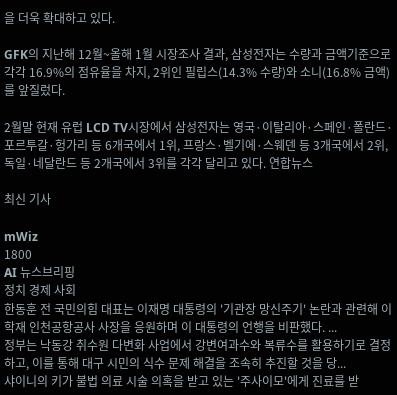을 더욱 확대하고 있다.

GFK의 지난해 12월~올해 1월 시장조사 결과, 삼성전자는 수량과 금액기준으로 각각 16.9%의 점유율을 차지, 2위인 필립스(14.3% 수량)와 소니(16.8% 금액)를 앞질렀다.

2월말 현재 유럽 LCD TV시장에서 삼성전자는 영국·이탈리아·스페인·폴란드·포르투갈·헝가리 등 6개국에서 1위, 프랑스·벨기에·스웨덴 등 3개국에서 2위, 독일·네달란드 등 2개국에서 3위를 각각 달리고 있다. 연합뉴스

최신 기사

mWiz
1800
AI 뉴스브리핑
정치 경제 사회
한동훈 전 국민의힘 대표는 이재명 대통령의 '기관장 망신주기' 논란과 관련해 이학재 인천공항공사 사장을 응원하며 이 대통령의 언행을 비판했다. ...
정부는 낙동강 취수원 다변화 사업에서 강변여과수와 복류수를 활용하기로 결정하고, 이를 통해 대구 시민의 식수 문제 해결을 조속히 추진할 것을 당...
샤이니의 키가 불법 의료 시술 의혹을 받고 있는 '주사이모'에게 진료를 받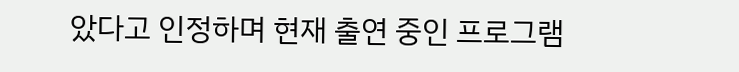았다고 인정하며 현재 출연 중인 프로그램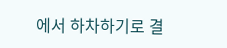에서 하차하기로 결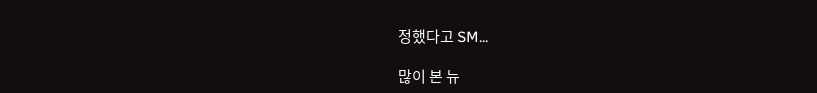정했다고 SM...

많이 본 뉴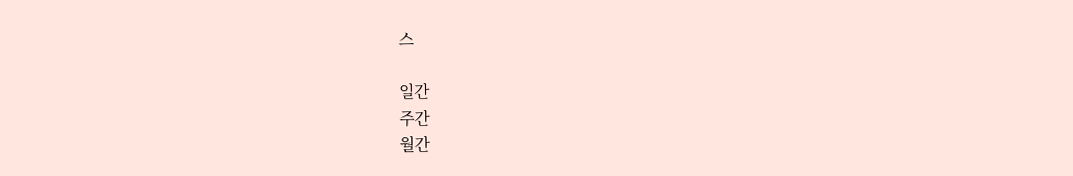스

일간
주간
월간